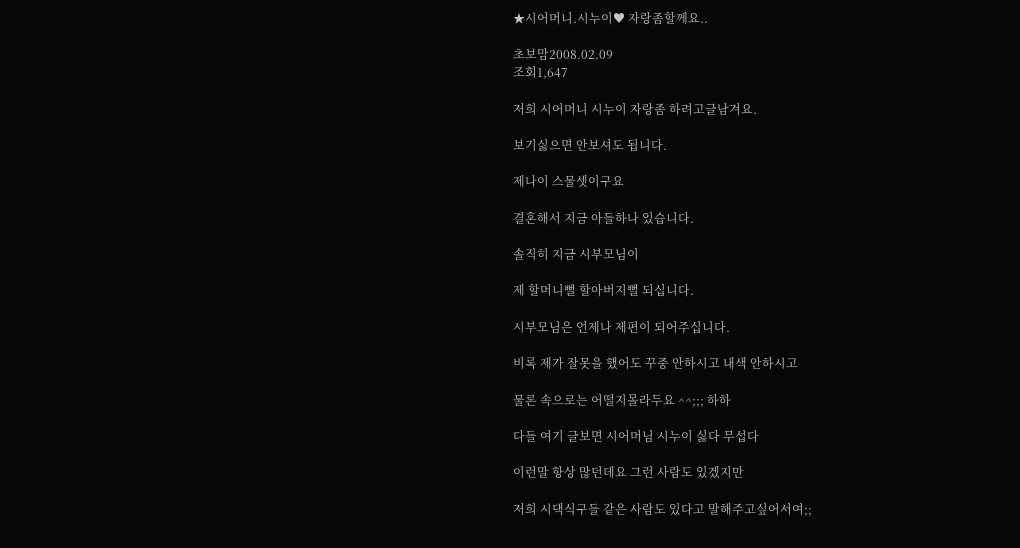★시어머니.시누이♥ 자랑좀할께요..

초보맘2008.02.09
조회1,647

저희 시어머니 시누이 자랑좀 하려고글남겨요.

보기싫으면 안보셔도 됩니다.

제나이 스물셋이구요

결혼해서 지금 아들하나 있습니다.

솔직히 지금 시부모님이

제 할머니뻘 할아버지뻘 되십니다.

시부모님은 언제나 제편이 되어주십니다.

비록 제가 잘못을 했어도 꾸중 안하시고 내색 안하시고

물론 속으로는 어떨지몰라두요 ^^;;; 하하

다들 여기 글보면 시어머님 시누이 싫다 무섭다

이런말 항상 많던데요 그런 사람도 있겠지만

저희 시댁식구들 같은 사람도 있다고 말해주고싶어서여;;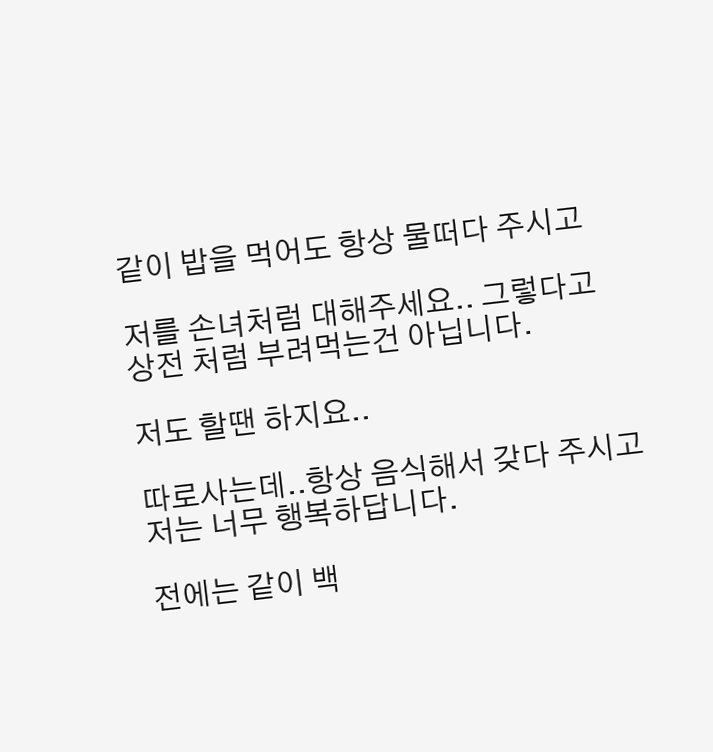같이 밥을 먹어도 항상 물떠다 주시고

저를 손녀처럼 대해주세요.. 그렇다고 상전 처럼 부려먹는건 아닙니다.

저도 할땐 하지요..

따로사는데..항상 음식해서 갖다 주시고 저는 너무 행복하답니다.

전에는 같이 백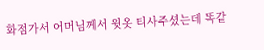화점가서 어머님께서 윗옷 티사주셨는데 똑같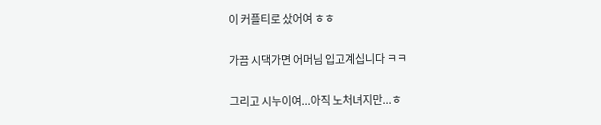이 커플티로 샀어여 ㅎㅎ

가끔 시댁가면 어머님 입고계십니다 ㅋㅋ

그리고 시누이여...아직 노처녀지만...ㅎ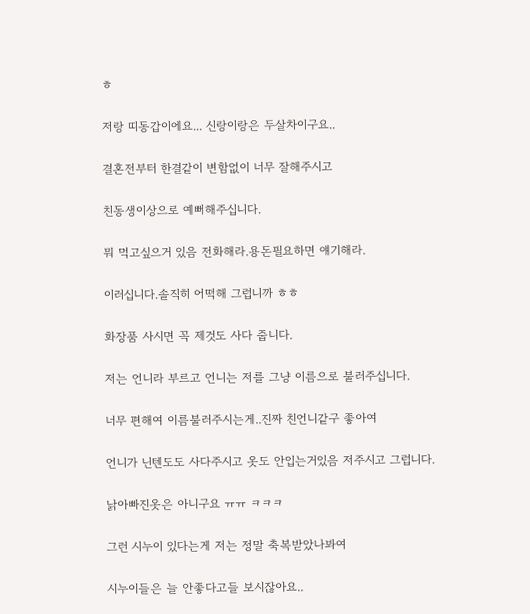ㅎ

저랑 띠동갑이에요... 신랑이랑은 두살차이구요..

결혼전부터 한결같이 변함없이 너무 잘해주시고

친동생이상으로 예뻐해주십니다.

뭐 먹고싶으거 있음 전화해라.용돈필요하면 얘기해라.

이러십니다.솔직히 어떡해 그럽니까 ㅎㅎ

화장품 사시면 꼭 제것도 사다 줍니다.

저는 언니라 부르고 언니는 저를 그냥 이름으로 불러주십니다.

너무 편해여 이름불러주시는게..진짜 친언니같구 좋아여

언니가 닌텐도도 사다주시고 옷도 안입는거있음 저주시고 그럽니다.

낡아빠진옷은 아니구요 ㅠㅠ ㅋㅋㅋ

그런 시누이 있다는게 저는 정말 축복받았나봐여

시누이들은 늘 안좋다고들 보시잖아요..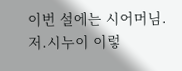이번 설에는 시어머님.저.시누이 이렇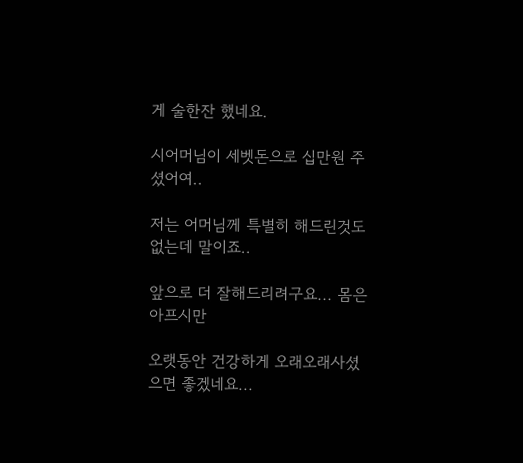게 술한잔 했네요.

시어머님이 세벳돈으로 십만원 주셨어여..

저는 어머님께 특별히 해드린것도 없는데 말이죠..

앞으로 더 잘해드리려구요... 몸은 아프시만

오랫동안 건강하게 오래오래사셨으면 좋겠네요...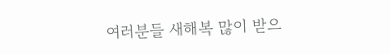여러분들 새해복 많이 받으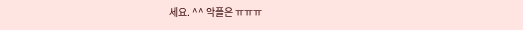세요. ^^ 악플은 ㅠㅠㅠ